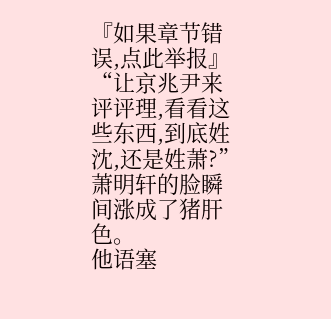『如果章节错误,点此举报』“让京兆尹来评评理,看看这些东西,到底姓沈,还是姓萧?”
萧明轩的脸瞬间涨成了猪肝色。
他语塞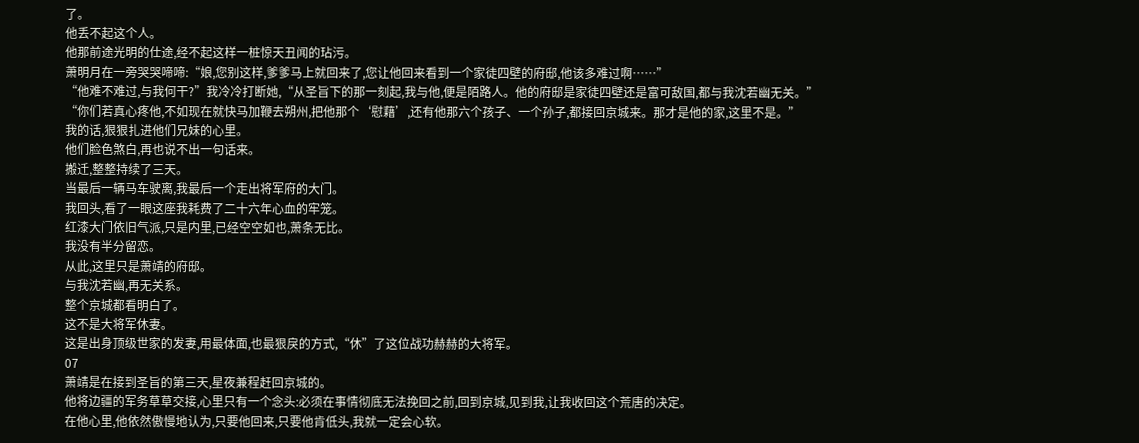了。
他丢不起这个人。
他那前途光明的仕途,经不起这样一桩惊天丑闻的玷污。
萧明月在一旁哭哭啼啼:“娘,您别这样,爹爹马上就回来了,您让他回来看到一个家徒四壁的府邸,他该多难过啊……”
“他难不难过,与我何干?”我冷冷打断她,“从圣旨下的那一刻起,我与他,便是陌路人。他的府邸是家徒四壁还是富可敌国,都与我沈若幽无关。”
“你们若真心疼他,不如现在就快马加鞭去朔州,把他那个‘慰藉’,还有他那六个孩子、一个孙子,都接回京城来。那才是他的家,这里不是。”
我的话,狠狠扎进他们兄妹的心里。
他们脸色煞白,再也说不出一句话来。
搬迁,整整持续了三天。
当最后一辆马车驶离,我最后一个走出将军府的大门。
我回头,看了一眼这座我耗费了二十六年心血的牢笼。
红漆大门依旧气派,只是内里,已经空空如也,萧条无比。
我没有半分留恋。
从此,这里只是萧靖的府邸。
与我沈若幽,再无关系。
整个京城都看明白了。
这不是大将军休妻。
这是出身顶级世家的发妻,用最体面,也最狠戾的方式,“休”了这位战功赫赫的大将军。
07
萧靖是在接到圣旨的第三天,星夜兼程赶回京城的。
他将边疆的军务草草交接,心里只有一个念头:必须在事情彻底无法挽回之前,回到京城,见到我,让我收回这个荒唐的决定。
在他心里,他依然傲慢地认为,只要他回来,只要他肯低头,我就一定会心软。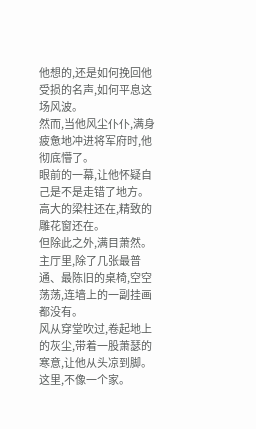他想的,还是如何挽回他受损的名声,如何平息这场风波。
然而,当他风尘仆仆,满身疲惫地冲进将军府时,他彻底懵了。
眼前的一幕,让他怀疑自己是不是走错了地方。
高大的梁柱还在,精致的雕花窗还在。
但除此之外,满目萧然。
主厅里,除了几张最普通、最陈旧的桌椅,空空荡荡,连墙上的一副挂画都没有。
风从穿堂吹过,卷起地上的灰尘,带着一股萧瑟的寒意,让他从头凉到脚。
这里,不像一个家。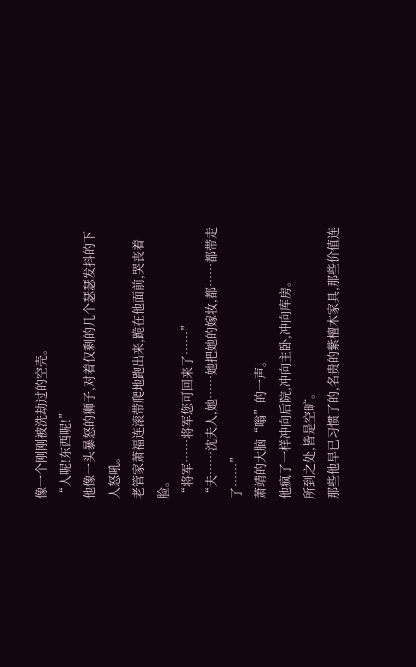像一个刚刚被洗劫过的空壳。
“人呢!东西呢!”
他像一头暴怒的狮子,对着仅剩的几个瑟瑟发抖的下人怒吼。
老管家萧福连滚带爬地跑出来,跪在他面前,哭丧着脸。
“将军……将军您可回来了……”
“夫……沈夫人,她……她把她的嫁妆,都……都带走了……”
萧靖的大脑“嗡”的一声。
他疯了一样冲向后院,冲向主卧,冲向库房。
所到之处,皆是空旷。
那些他早已习惯了的,名贵的紫檀木家具,那些价值连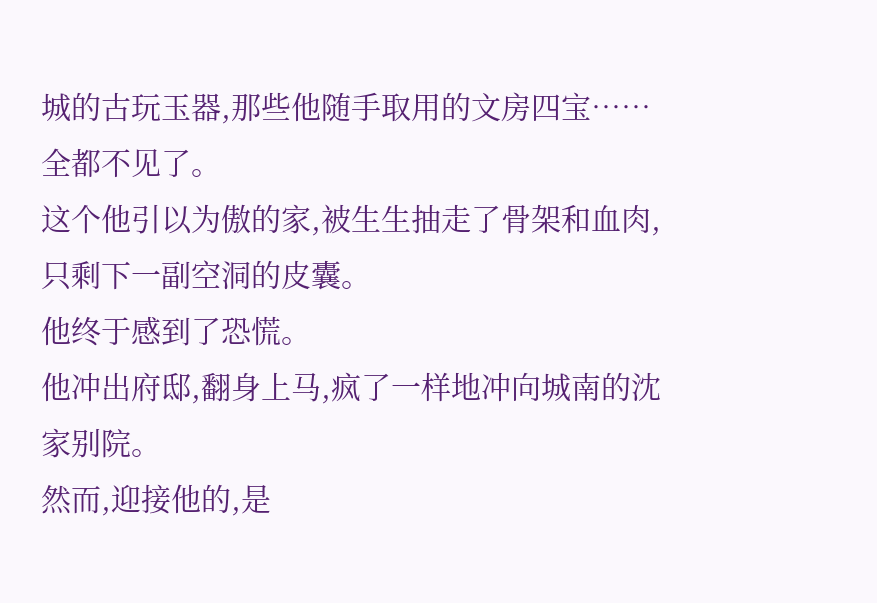城的古玩玉器,那些他随手取用的文房四宝……
全都不见了。
这个他引以为傲的家,被生生抽走了骨架和血肉,只剩下一副空洞的皮囊。
他终于感到了恐慌。
他冲出府邸,翻身上马,疯了一样地冲向城南的沈家别院。
然而,迎接他的,是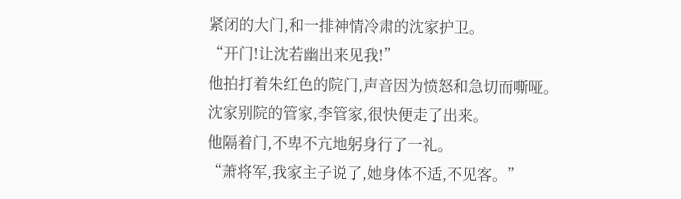紧闭的大门,和一排神情冷肃的沈家护卫。
“开门!让沈若幽出来见我!”
他拍打着朱红色的院门,声音因为愤怒和急切而嘶哑。
沈家别院的管家,李管家,很快便走了出来。
他隔着门,不卑不亢地躬身行了一礼。
“萧将军,我家主子说了,她身体不适,不见客。”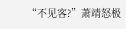“不见客?”萧靖怒极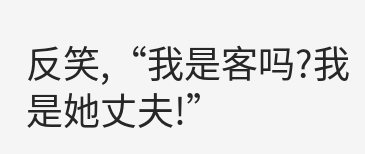反笑,“我是客吗?我是她丈夫!”